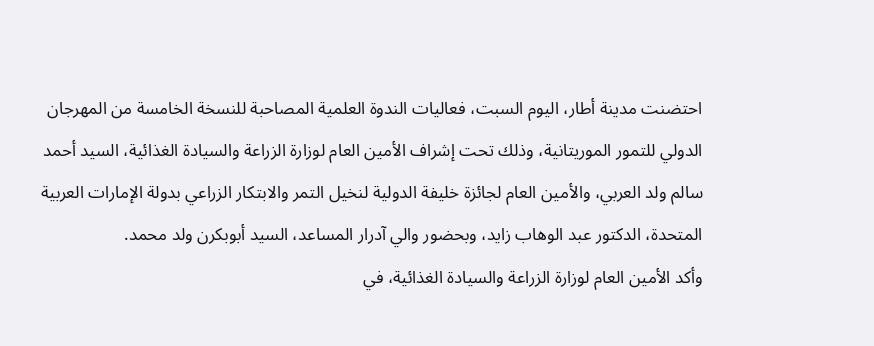احتضنت مدينة أطار، اليوم السبت، فعاليات الندوة العلمية المصاحبة للنسخة الخامسة من المهرجان الدولي للتمور الموريتانية، وذلك تحت إشراف الأمين العام لوزارة الزراعة والسيادة الغذائية، السيد أحمد سالم ولد العربي، والأمين العام لجائزة خليفة الدولية لنخيل التمر والابتكار الزراعي بدولة الإمارات العربية المتحدة، الدكتور عبد الوهاب زايد، وبحضور والي آدرار المساعد، السيد أبوبكرن ولد محمد.
وأكد الأمين العام لوزارة الزراعة والسيادة الغذائية، في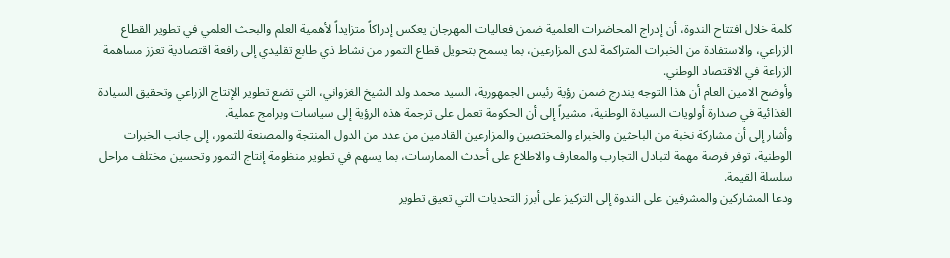كلمة خلال افتتاح الندوة، أن إدراج المحاضرات العلمية ضمن فعاليات المهرجان يعكس إدراكاً متزايداً لأهمية العلم والبحث العلمي في تطوير القطاع الزراعي، والاستفادة من الخبرات المتراكمة لدى المزارعين، بما يسمح بتحويل قطاع التمور من نشاط ذي طابع تقليدي إلى رافعة اقتصادية تعزز مساهمة الزراعة في الاقتصاد الوطني.
وأوضح الامين العام أن هذا التوجه يندرج ضمن رؤية رئيس الجمهورية، السيد محمد ولد الشيخ الغزواني، التي تضع تطوير الإنتاج الزراعي وتحقيق السيادة الغذائية في صدارة أولويات السيادة الوطنية، مشيراً إلى أن الحكومة تعمل على ترجمة هذه الرؤية إلى سياسات وبرامج عملية.
وأشار إلى أن مشاركة نخبة من الباحثين والخبراء والمختصين والمزارعين القادمين من عدد من الدول المنتجة والمصنعة للتمور، إلى جانب الخبرات الوطنية، توفر فرصة مهمة لتبادل التجارب والمعارف والاطلاع على أحدث الممارسات، بما يسهم في تطوير منظومة إنتاج التمور وتحسين مختلف مراحل سلسلة القيمة.
ودعا المشاركين والمشرفين على الندوة إلى التركيز على أبرز التحديات التي تعيق تطوير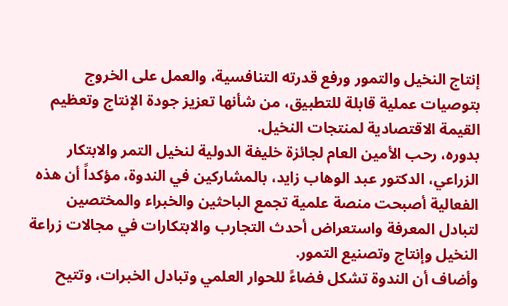إنتاج النخيل والتمور ورفع قدرته التنافسية، والعمل على الخروج بتوصيات عملية قابلة للتطبيق، من شأنها تعزيز جودة الإنتاج وتعظيم القيمة الاقتصادية لمنتجات النخيل.
بدوره، رحب الأمين العام لجائزة خليفة الدولية لنخيل التمر والابتكار الزراعي، الدكتور عبد الوهاب زايد، بالمشاركين في الندوة، مؤكداً أن هذه الفعالية أصبحت منصة علمية تجمع الباحثين والخبراء والمختصين لتبادل المعرفة واستعراض أحدث التجارب والابتكارات في مجالات زراعة النخيل وإنتاج وتصنيع التمور.
وأضاف أن الندوة تشكل فضاءً للحوار العلمي وتبادل الخبرات، وتتيح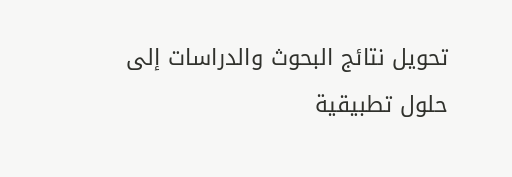تحويل نتائج البحوث والدراسات إلى حلول تطبيقية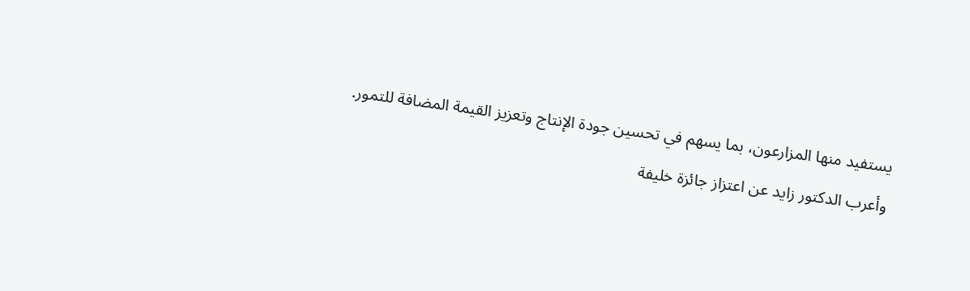يستفيد منها المزارعون، بما يسهم في تحسين جودة الإنتاج وتعزيز القيمة المضافة للتمور.
وأعرب الدكتور زايد عن اعتزاز جائزة خليفة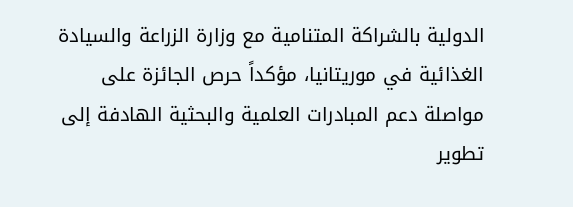الدولية بالشراكة المتنامية مع وزارة الزراعة والسيادة الغذائية في موريتانيا، مؤكداً حرص الجائزة على مواصلة دعم المبادرات العلمية والبحثية الهادفة إلى تطوير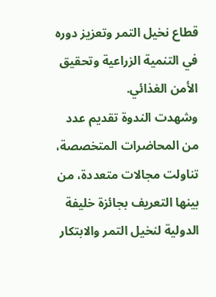قطاع نخيل التمر وتعزيز دوره في التنمية الزراعية وتحقيق الأمن الغذائي.
وشهدت الندوة تقديم عدد من المحاضرات المتخصصة، تناولت مجالات متعددة، من بينها التعريف بجائزة خليفة الدولية لنخيل التمر والابتكار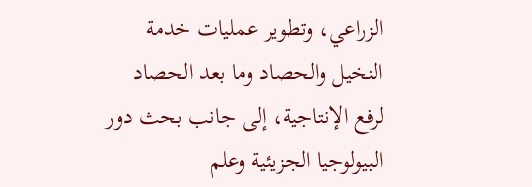الزراعي، وتطوير عمليات خدمة النخيل والحصاد وما بعد الحصاد لرفع الإنتاجية، إلى جانب بحث دور البيولوجيا الجزيئية وعلم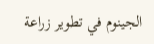الجينوم في تطوير زراعة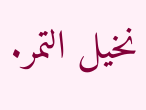نخيل التمر.